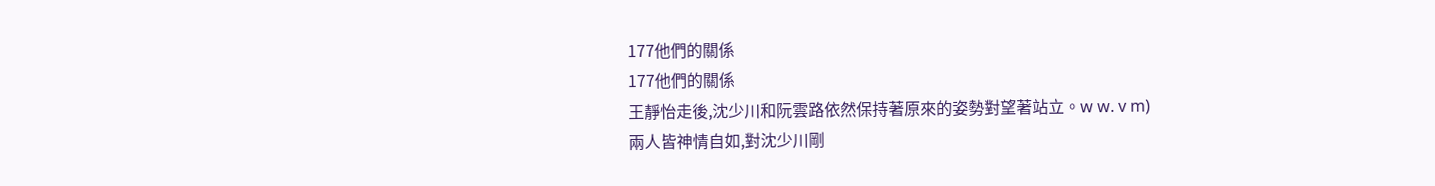177他們的關係
177他們的關係
王靜怡走後,沈少川和阮雲路依然保持著原來的姿勢對望著站立。w w. v m)
兩人皆神情自如,對沈少川剛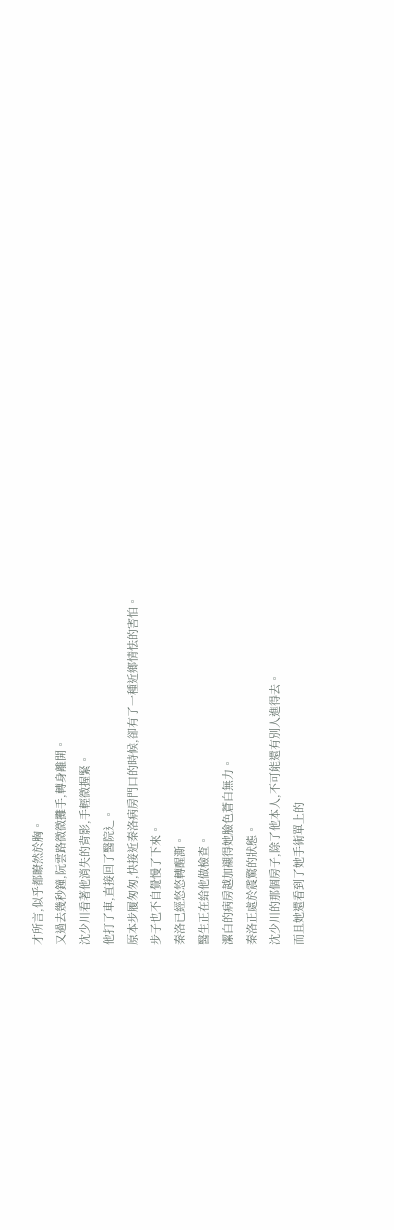才所言,似乎都瞭然於胸。
又過去幾秒鐘,阮雲路微微攤手,轉身離開。
沈少川看著他消失的背影,手輕微握緊。
他打了車,直接回了醫院辶。
原本步履匆匆,快接近秦洛病房門口的時候,卻有了一種近鄉情怯的害怕。
步子也不自覺慢了下來。
秦洛已經悠悠轉醒澌。
醫生正在給他做檢查。
潔白的病房越加襯得她臉色蒼白無力。
秦洛正處於震驚的狀態。
沈少川的那個房子,除了他本人,不可能還有別人進得去。
而且她還看到了她手術單上的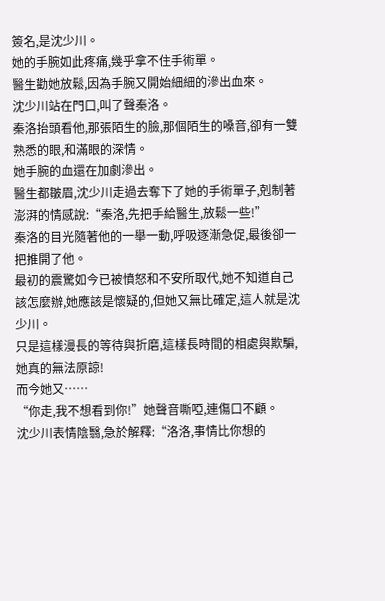簽名,是沈少川。
她的手腕如此疼痛,幾乎拿不住手術單。
醫生勸她放鬆,因為手腕又開始細細的滲出血來。
沈少川站在門口,叫了聲秦洛。
秦洛抬頭看他,那張陌生的臉,那個陌生的嗓音,卻有一雙熟悉的眼,和滿眼的深情。
她手腕的血還在加劇滲出。
醫生都皺眉,沈少川走過去奪下了她的手術單子,剋制著澎湃的情感說:“秦洛,先把手給醫生,放鬆一些!”
秦洛的目光隨著他的一舉一動,呼吸逐漸急促,最後卻一把推開了他。
最初的震驚如今已被憤怒和不安所取代,她不知道自己該怎麼辦,她應該是懷疑的,但她又無比確定,這人就是沈少川。
只是這樣漫長的等待與折磨,這樣長時間的相處與欺騙,她真的無法原諒!
而今她又……
“你走,我不想看到你!”她聲音嘶啞,連傷口不顧。
沈少川表情陰翳,急於解釋:“洛洛,事情比你想的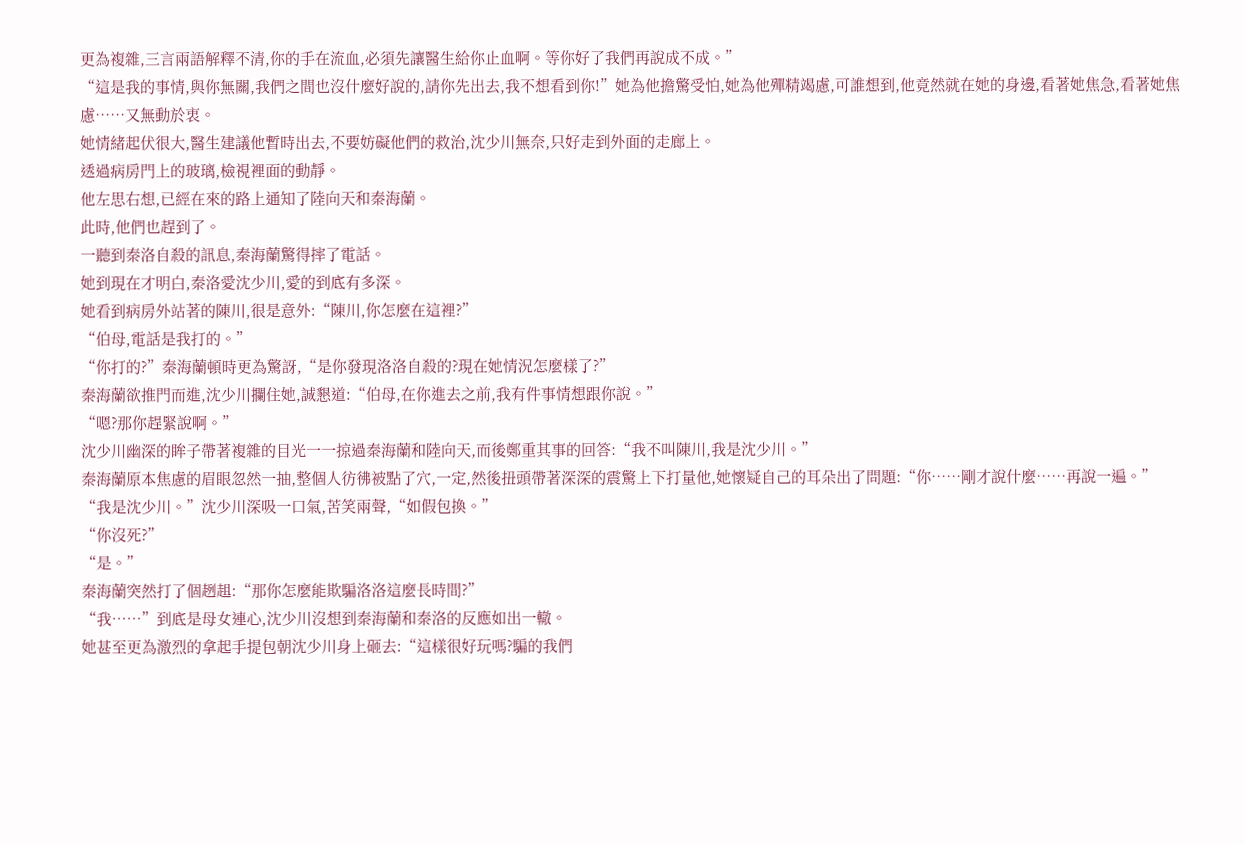更為複雜,三言兩語解釋不清,你的手在流血,必須先讓醫生給你止血啊。等你好了我們再說成不成。”
“這是我的事情,與你無關,我們之間也沒什麼好說的,請你先出去,我不想看到你!”她為他擔驚受怕,她為他殫精竭慮,可誰想到,他竟然就在她的身邊,看著她焦急,看著她焦慮……又無動於衷。
她情緒起伏很大,醫生建議他暫時出去,不要妨礙他們的救治,沈少川無奈,只好走到外面的走廊上。
透過病房門上的玻璃,檢視裡面的動靜。
他左思右想,已經在來的路上通知了陸向天和秦海蘭。
此時,他們也趕到了。
一聽到秦洛自殺的訊息,秦海蘭驚得摔了電話。
她到現在才明白,秦洛愛沈少川,愛的到底有多深。
她看到病房外站著的陳川,很是意外:“陳川,你怎麼在這裡?”
“伯母,電話是我打的。”
“你打的?”秦海蘭頓時更為驚訝,“是你發現洛洛自殺的?現在她情況怎麼樣了?”
秦海蘭欲推門而進,沈少川攔住她,誠懇道:“伯母,在你進去之前,我有件事情想跟你說。”
“嗯?那你趕緊說啊。”
沈少川幽深的眸子帶著複雜的目光一一掠過秦海蘭和陸向天,而後鄭重其事的回答:“我不叫陳川,我是沈少川。”
秦海蘭原本焦慮的眉眼忽然一抽,整個人彷彿被點了穴,一定,然後扭頭帶著深深的震驚上下打量他,她懷疑自己的耳朵出了問題:“你……剛才說什麼……再說一遍。”
“我是沈少川。”沈少川深吸一口氣,苦笑兩聲,“如假包換。”
“你沒死?”
“是。”
秦海蘭突然打了個趔趄:“那你怎麼能欺騙洛洛這麼長時間?”
“我……”到底是母女連心,沈少川沒想到秦海蘭和秦洛的反應如出一轍。
她甚至更為激烈的拿起手提包朝沈少川身上砸去:“這樣很好玩嗎?騙的我們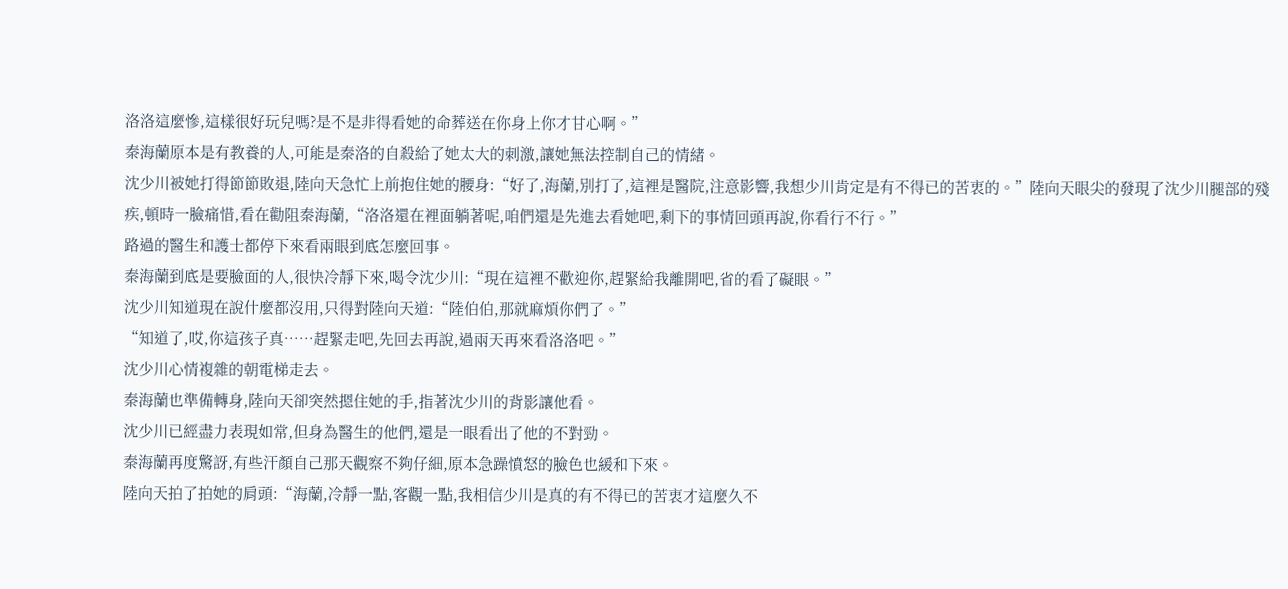洛洛這麼慘,這樣很好玩兒嗎?是不是非得看她的命葬送在你身上你才甘心啊。”
秦海蘭原本是有教養的人,可能是秦洛的自殺給了她太大的刺激,讓她無法控制自己的情緒。
沈少川被她打得節節敗退,陸向天急忙上前抱住她的腰身:“好了,海蘭,別打了,這裡是醫院,注意影響,我想少川肯定是有不得已的苦衷的。”陸向天眼尖的發現了沈少川腿部的殘疾,頓時一臉痛惜,看在勸阻秦海蘭,“洛洛還在裡面躺著呢,咱們還是先進去看她吧,剩下的事情回頭再說,你看行不行。”
路過的醫生和護士都停下來看兩眼到底怎麼回事。
秦海蘭到底是要臉面的人,很快冷靜下來,喝令沈少川:“現在這裡不歡迎你,趕緊給我離開吧,省的看了礙眼。”
沈少川知道現在說什麼都沒用,只得對陸向天道:“陸伯伯,那就麻煩你們了。”
“知道了,哎,你這孩子真……趕緊走吧,先回去再說,過兩天再來看洛洛吧。”
沈少川心情複雜的朝電梯走去。
秦海蘭也準備轉身,陸向天卻突然摁住她的手,指著沈少川的背影讓他看。
沈少川已經盡力表現如常,但身為醫生的他們,還是一眼看出了他的不對勁。
秦海蘭再度驚訝,有些汗顏自己那天觀察不夠仔細,原本急躁憤怒的臉色也緩和下來。
陸向天拍了拍她的肩頭:“海蘭,冷靜一點,客觀一點,我相信少川是真的有不得已的苦衷才這麼久不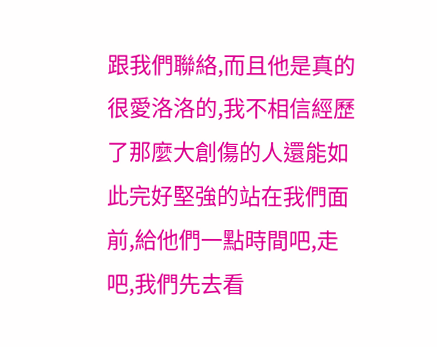跟我們聯絡,而且他是真的很愛洛洛的,我不相信經歷了那麼大創傷的人還能如此完好堅強的站在我們面前,給他們一點時間吧,走吧,我們先去看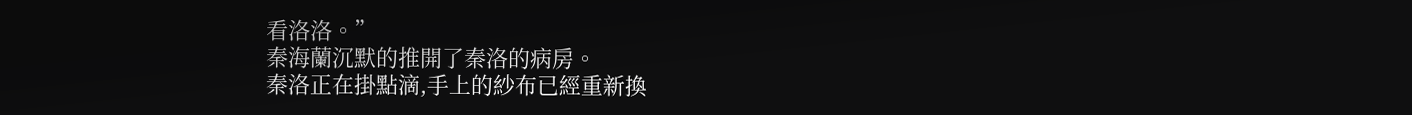看洛洛。”
秦海蘭沉默的推開了秦洛的病房。
秦洛正在掛點滴,手上的紗布已經重新換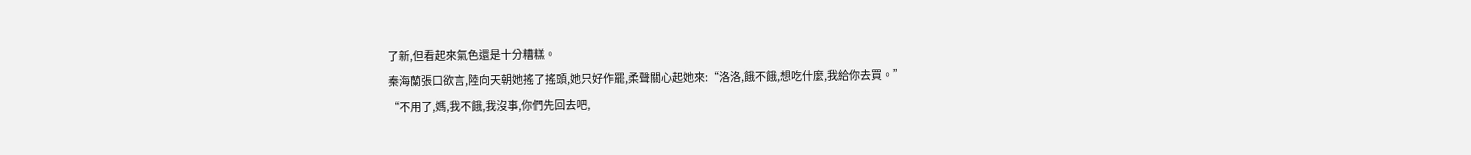了新,但看起來氣色還是十分糟糕。
秦海蘭張口欲言,陸向天朝她搖了搖頭,她只好作罷,柔聲關心起她來:“洛洛,餓不餓,想吃什麼,我給你去買。”
“不用了,媽,我不餓,我沒事,你們先回去吧,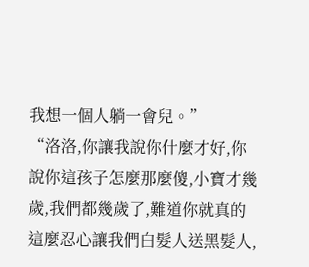我想一個人躺一會兒。”
“洛洛,你讓我說你什麼才好,你說你這孩子怎麼那麼傻,小寶才幾歲,我們都幾歲了,難道你就真的這麼忍心讓我們白髮人送黑髮人,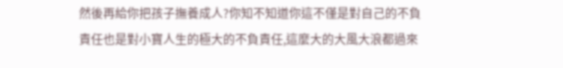然後再給你把孩子撫養成人?你知不知道你這不僅是對自己的不負責任也是對小寶人生的極大的不負責任,這麼大的大風大浪都過來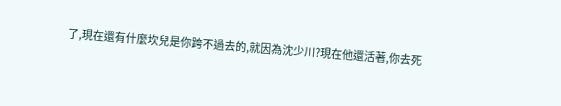了,現在還有什麼坎兒是你跨不過去的,就因為沈少川?現在他還活著,你去死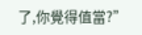了,你覺得值當?”